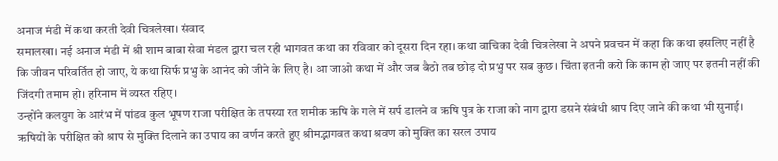अनाज मंडी में कथा करती देवी चित्रलेखा। संवाद
समालखा। नई अनाज मंडी में श्री शाम बाबा सेवा मंडल द्वारा चल रही भागवत कथा का रविवार को दूसरा दिन रहा। कथा वाचिका देवी चित्रलेखा ने अपने प्रवचन में कहा कि कथा इसलिए नहीं है कि जीवन परिवर्तित हो जाए, ये कथा सिर्फ प्रभु के आनंद को जीने के लिए है। आ जाओ कथा में और जब बैठो तब छोड़ दो प्रभु पर सब कुछ। चिंता इतनी करो कि काम हो जाए पर इतनी नहीं की जिंदगी तमाम हो। हरिनाम में व्यस्त रहिए।
उन्होंने कलयुग के आरंभ में पांडव कुल भूषण राजा परीक्षित के तपस्या रत शमीक ऋषि के गले में सर्प डालने व ऋषि पुत्र के राजा को नाग द्वारा डसने संबंधी श्राप दिए जाने की कथा भी सुनाई। ऋषियों के परीक्षित को श्राप से मुक्ति दिलाने का उपाय का वर्णन करते हुए श्रीमद्भागवत कथा श्रवण को मुक्ति का सरल उपाय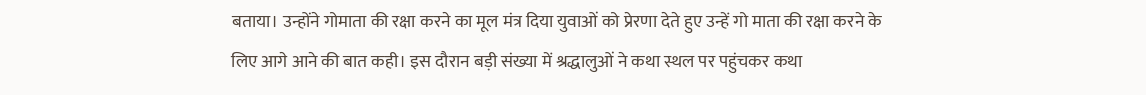बताया। उन्होंने गोमाता की रक्षा करने का मूल मंत्र दिया युवाओं को प्रेरणा देते हुए उन्हें गो माता की रक्षा करने के लिए आगे आने की बात कही। इस दौरान बड़ी संख्या में श्रद्धालुओं ने कथा स्थल पर पहुंचकर कथा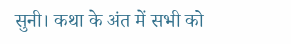सुनी। कथा के अंत में सभी को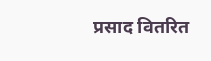प्रसाद वितरित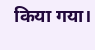किया गया।